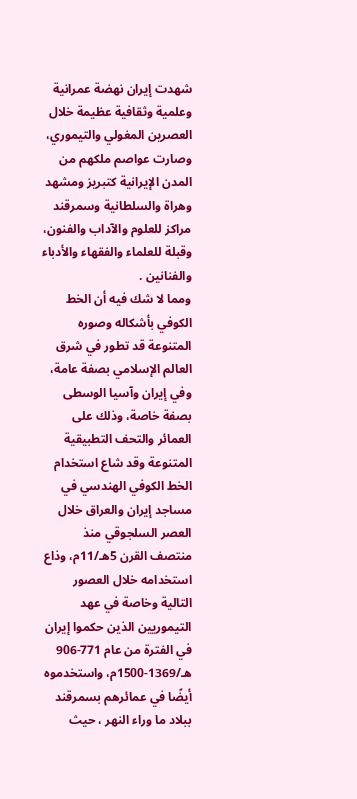شهدت إيران نهضة عمرانية وعلمية وثقافية عظيمة خلال العصرين المغولي والتيموري، وصارت عواصم ملكهم من المدن الإيرانية كتبريز ومشهد وهراة والسلطانية وسمرقند مراكز للعلوم والآداب والفنون، وقبلة للعلماء والفقهاء والأدباء والفنانين .
ومما لا شك فيه أن الخط الكوفي بأشكاله وصوره المتنوعة قد تطور في شرق العالم الإسلامي بصفة عامة، وفي إيران وآسيا الوسطى بصفة خاصة، وذلك على العمائر والتحف التطبيقية المتنوعة وقد شاع استخدام الخط الكوفي الهندسي في مساجد إيران والعراق خلال العصر السلجوقي منذ منتصف القرن 5هـ/11م، وذاع استخدامه خلال العصور التالية وخاصة في عهد التيموريين الذين حكموا إيران في الفترة من عام 771-906 هـ/1369-1500م، واستخدموه أيضًا في عمائرهم بسمرقند ببلاد ما وراء النهر ، حيث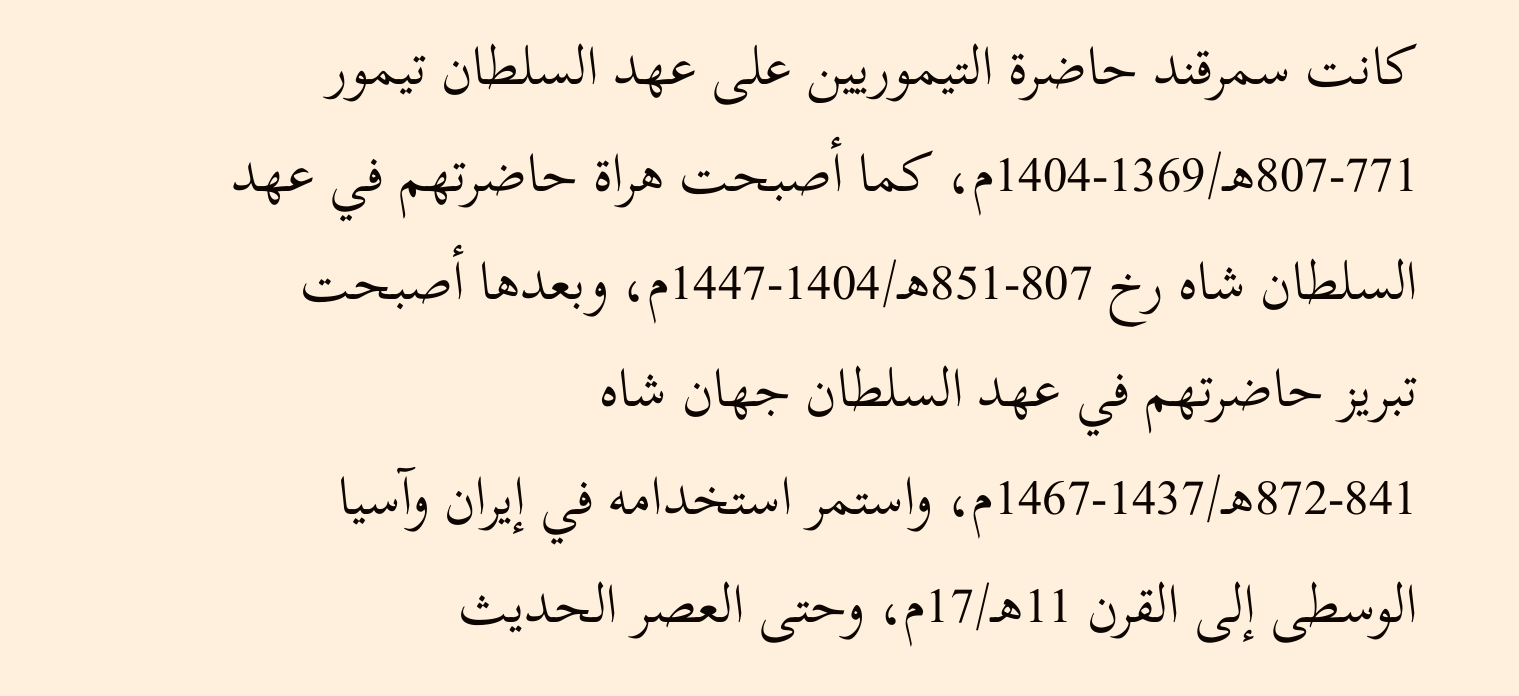كانت سمرقند حاضرة التيموريين على عهد السلطان تيمور 771-807هـ/1369-1404م، كما أصبحت هراة حاضرتهم في عهد السلطان شاه رخ 807-851هـ/1404-1447م، وبعدها أصبحت تبريز حاضرتهم في عهد السلطان جهان شاه 841-872هـ/1437-1467م، واستمر استخدامه في إيران وآسيا الوسطى إلى القرن 11هـ/17م، وحتى العصر الحديث